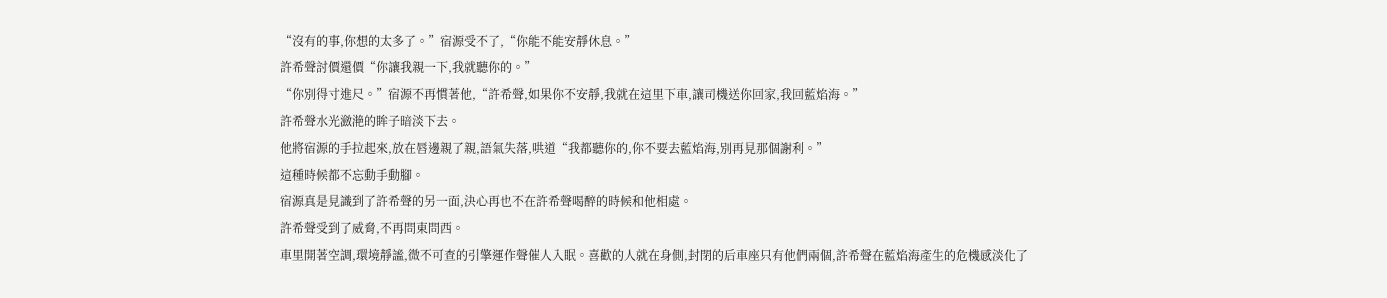“沒有的事,你想的太多了。”宿源受不了,“你能不能安靜休息。”
許希聲討價還價“你讓我親一下,我就聽你的。”
“你別得寸進尺。”宿源不再慣著他,“許希聲,如果你不安靜,我就在這里下車,讓司機送你回家,我回藍焰海。”
許希聲水光瀲滟的眸子暗淡下去。
他將宿源的手拉起來,放在唇邊親了親,語氣失落,哄道“我都聽你的,你不要去藍焰海,別再見那個謝利。”
這種時候都不忘動手動腳。
宿源真是見識到了許希聲的另一面,決心再也不在許希聲喝醉的時候和他相處。
許希聲受到了威脅,不再問東問西。
車里開著空調,環境靜謐,微不可查的引擎運作聲催人入眠。喜歡的人就在身側,封閉的后車座只有他們兩個,許希聲在藍焰海產生的危機感淡化了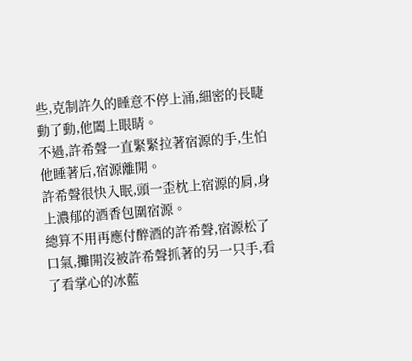些,克制許久的睡意不停上涌,細密的長睫動了動,他闔上眼睛。
不過,許希聲一直緊緊拉著宿源的手,生怕他睡著后,宿源離開。
許希聲很快入眠,頭一歪枕上宿源的肩,身上濃郁的酒香包圍宿源。
總算不用再應付醉酒的許希聲,宿源松了口氣,攤開沒被許希聲抓著的另一只手,看了看掌心的冰藍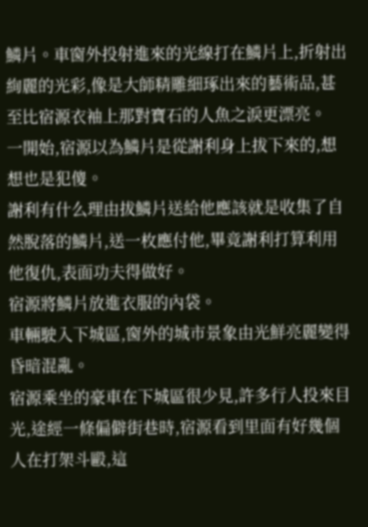鱗片。車窗外投射進來的光線打在鱗片上,折射出絢麗的光彩,像是大師精雕細琢出來的藝術品,甚至比宿源衣袖上那對寶石的人魚之淚更漂亮。
一開始,宿源以為鱗片是從謝利身上拔下來的,想想也是犯傻。
謝利有什么理由拔鱗片送給他應該就是收集了自然脫落的鱗片,送一枚應付他,畢竟謝利打算利用他復仇,表面功夫得做好。
宿源將鱗片放進衣服的內袋。
車輛駛入下城區,窗外的城市景象由光鮮亮麗變得昏暗混亂。
宿源乘坐的豪車在下城區很少見,許多行人投來目光,途經一條偏僻街巷時,宿源看到里面有好幾個人在打架斗毆,這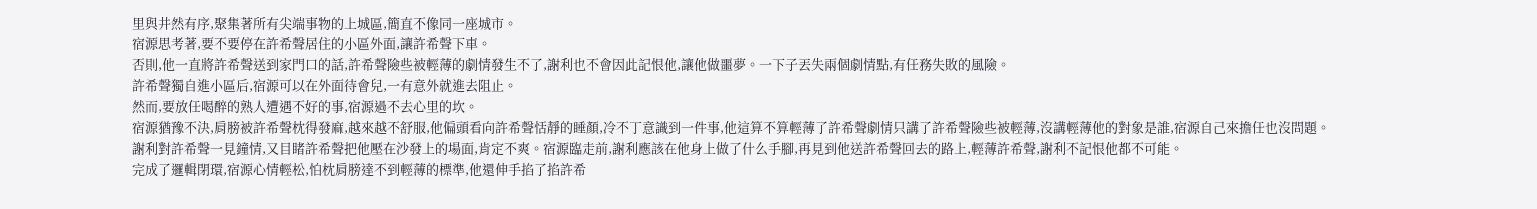里與井然有序,聚集著所有尖端事物的上城區,簡直不像同一座城市。
宿源思考著,要不要停在許希聲居住的小區外面,讓許希聲下車。
否則,他一直將許希聲送到家門口的話,許希聲險些被輕薄的劇情發生不了,謝利也不會因此記恨他,讓他做噩夢。一下子丟失兩個劇情點,有任務失敗的風險。
許希聲獨自進小區后,宿源可以在外面待會兒,一有意外就進去阻止。
然而,要放任喝醉的熟人遭遇不好的事,宿源過不去心里的坎。
宿源猶豫不決,肩膀被許希聲枕得發麻,越來越不舒服,他偏頭看向許希聲恬靜的睡顏,冷不丁意識到一件事,他這算不算輕薄了許希聲劇情只講了許希聲險些被輕薄,沒講輕薄他的對象是誰,宿源自己來擔任也沒問題。
謝利對許希聲一見鐘情,又目睹許希聲把他壓在沙發上的場面,肯定不爽。宿源臨走前,謝利應該在他身上做了什么手腳,再見到他送許希聲回去的路上,輕薄許希聲,謝利不記恨他都不可能。
完成了邏輯閉環,宿源心情輕松,怕枕肩膀達不到輕薄的標準,他還伸手掐了掐許希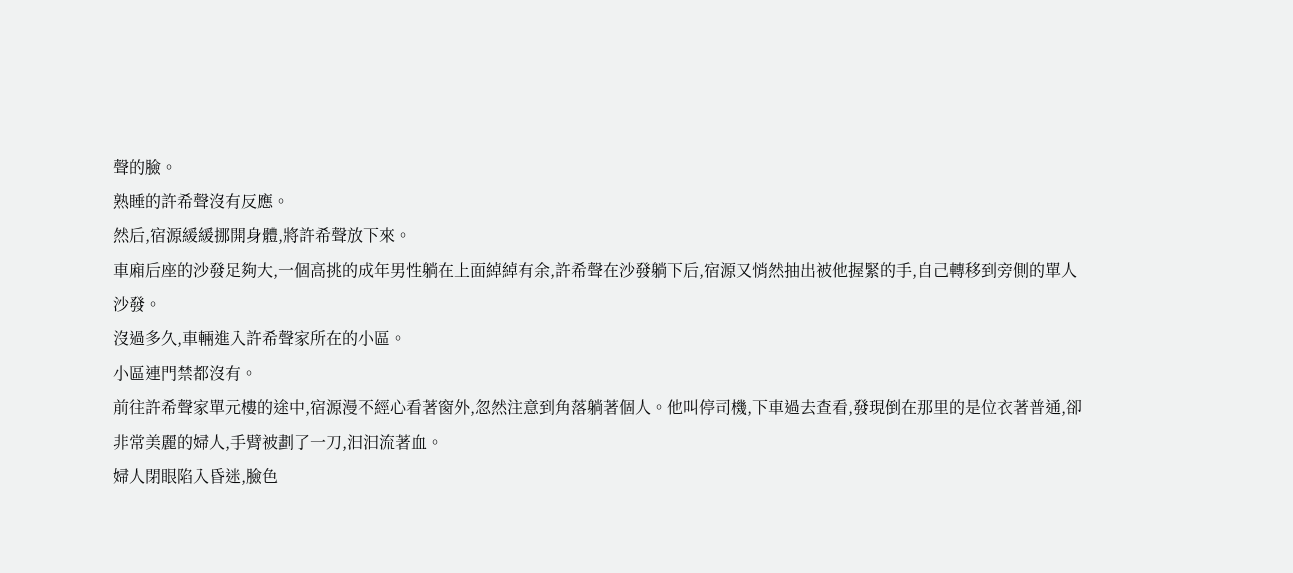聲的臉。
熟睡的許希聲沒有反應。
然后,宿源緩緩挪開身體,將許希聲放下來。
車廂后座的沙發足夠大,一個高挑的成年男性躺在上面綽綽有余,許希聲在沙發躺下后,宿源又悄然抽出被他握緊的手,自己轉移到旁側的單人沙發。
沒過多久,車輛進入許希聲家所在的小區。
小區連門禁都沒有。
前往許希聲家單元樓的途中,宿源漫不經心看著窗外,忽然注意到角落躺著個人。他叫停司機,下車過去查看,發現倒在那里的是位衣著普通,卻非常美麗的婦人,手臂被劃了一刀,汩汩流著血。
婦人閉眼陷入昏迷,臉色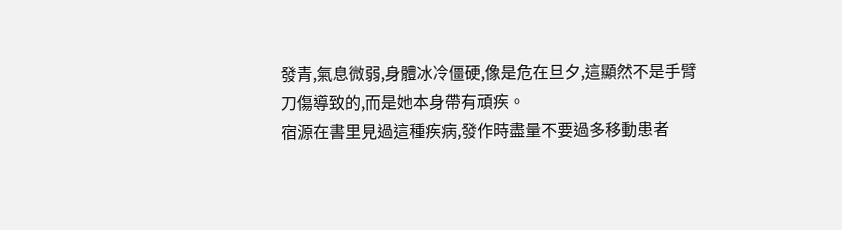發青,氣息微弱,身體冰冷僵硬,像是危在旦夕,這顯然不是手臂刀傷導致的,而是她本身帶有頑疾。
宿源在書里見過這種疾病,發作時盡量不要過多移動患者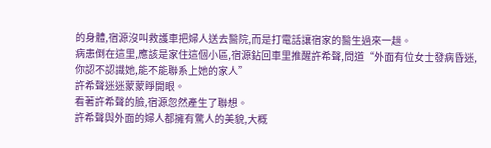的身體,宿源沒叫救護車把婦人送去醫院,而是打電話讓宿家的醫生過來一趟。
病患倒在這里,應該是家住這個小區,宿源鉆回車里推醒許希聲,問道“外面有位女士發病昏迷,你認不認識她,能不能聯系上她的家人”
許希聲迷迷蒙蒙睜開眼。
看著許希聲的臉,宿源忽然產生了聯想。
許希聲與外面的婦人都擁有驚人的美貌,大概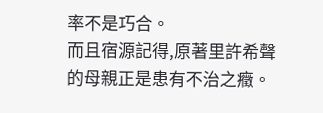率不是巧合。
而且宿源記得,原著里許希聲的母親正是患有不治之癥。